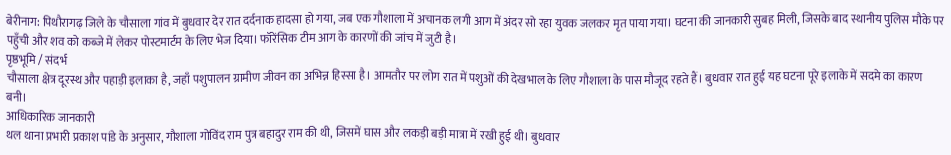बेरीनाग: पिथौरागढ़ जिले के चौसाला गांव में बुधवार देर रात दर्दनाक हादसा हो गया, जब एक गौशाला में अचानक लगी आग में अंदर सो रहा युवक जलकर मृत पाया गया। घटना की जानकारी सुबह मिली, जिसके बाद स्थानीय पुलिस मौके पर पहुँची और शव को कब्जे में लेकर पोस्टमार्टम के लिए भेज दिया। फॉरेंसिक टीम आग के कारणों की जांच में जुटी है।
पृष्ठभूमि / संदर्भ
चौसाला क्षेत्र दूरस्थ और पहाड़ी इलाका है, जहाँ पशुपालन ग्रामीण जीवन का अभिन्न हिस्सा है। आमतौर पर लोग रात में पशुओं की देखभाल के लिए गौशाला के पास मौजूद रहते हैं। बुधवार रात हुई यह घटना पूरे इलाके में सदमे का कारण बनी।
आधिकारिक जानकारी
थल थाना प्रभारी प्रकाश पांडे के अनुसार, गौशाला गोविंद राम पुत्र बहादुर राम की थी, जिसमें घास और लकड़ी बड़ी मात्रा में रखी हुई थी। बुधवार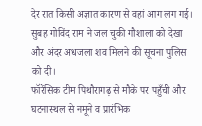देर रात किसी अज्ञात कारण से वहां आग लग गई। सुबह गोविंद राम ने जल चुकी गौशाला को देखा और अंदर अधजला शव मिलने की सूचना पुलिस को दी।
फॉरेंसिक टीम पिथौरागढ़ से मौके पर पहुँची और घटनास्थल से नमूने व प्रारंभिक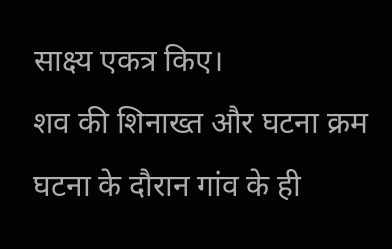साक्ष्य एकत्र किए।
शव की शिनाख्त और घटना क्रम
घटना के दौरान गांव के ही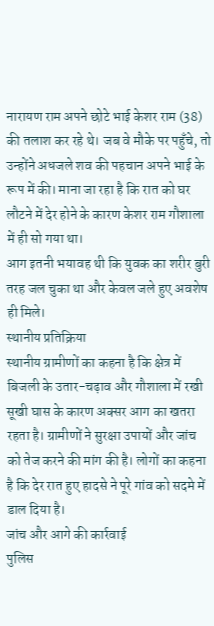नारायण राम अपने छोटे भाई केशर राम (38) की तलाश कर रहे थे। जब वे मौके पर पहुँचे, तो उन्होंने अधजले शव की पहचान अपने भाई के रूप में की। माना जा रहा है कि रात को घर लौटने में देर होने के कारण केशर राम गौशाला में ही सो गया था।
आग इतनी भयावह थी कि युवक का शरीर बुरी तरह जल चुका था और केवल जले हुए अवशेष ही मिले।
स्थानीय प्रतिक्रिया
स्थानीय ग्रामीणों का कहना है कि क्षेत्र में बिजली के उतार-चढ़ाव और गौशाला में रखी सूखी घास के कारण अक्सर आग का खतरा रहता है। ग्रामीणों ने सुरक्षा उपायों और जांच को तेज करने की मांग की है। लोगों का कहना है कि देर रात हुए हादसे ने पूरे गांव को सदमे में डाल दिया है।
जांच और आगे की कार्रवाई
पुलिस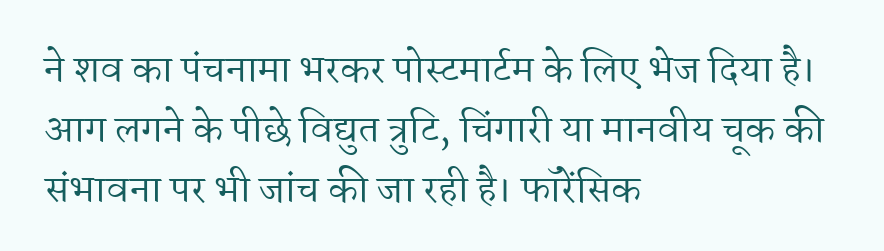ने शव का पंचनामा भरकर पोस्टमार्टम के लिए भेज दिया है। आग लगने के पीछे विद्युत त्रुटि, चिंगारी या मानवीय चूक की संभावना पर भी जांच की जा रही है। फॉरेंसिक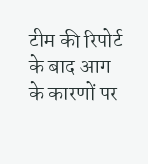टीम की रिपोर्ट के बाद आग के कारणों पर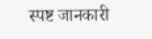स्पष्ट जानकारी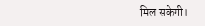मिल सकेगी।